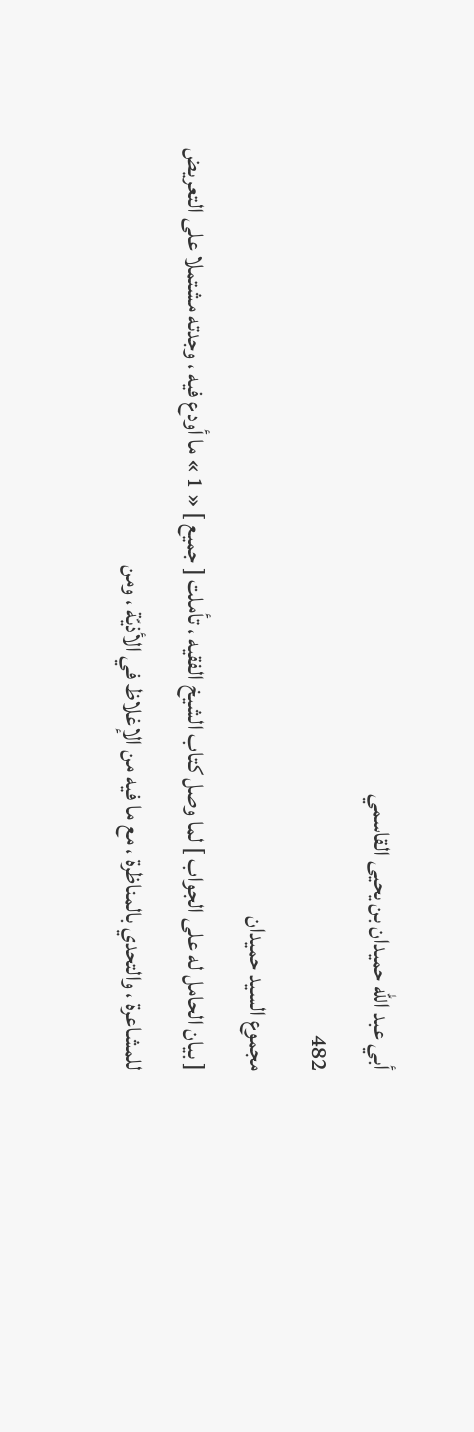أبي عبد الله حميدان بن يحيى القاسمي
482
مجموع السيد حميدان
[ بيان الحامل له على الجواب ] لما وصل كتاب الشيخ الفقيه ، تأملت [ جميع ] « 1 » ما أودع فيه ، وجدته مشتملا على التعريض للمشاعرة ، والتحدي بالمناظرة ، مع ما فيه من الإغلاظ في الأذيّة ، ومن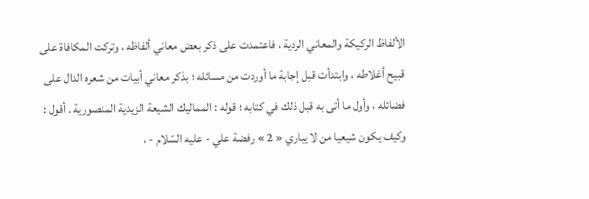الألفاظ الركيكة والمعاني الردية ، فاعتمدت على ذكر بعض معاني ألفاظه ، وتركت المكافاة على قبيح أغلاطه ، وابتدأت قبل إجابة ما أوردت من مسائله ؛ بذكر معاني أبيات من شعره الدال على فضائله ، وأول ما أتى به قبل ذلك في كتابه ؛ قوله : المماليك الشيعة الزيدية المنصورية . أقول : وكيف يكون شيعيا من لا يباري « 2 » رفضة علي - عليه السّلام - ،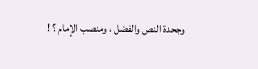وجحدة النص والفضل ، ومنصب الإمام ؟ !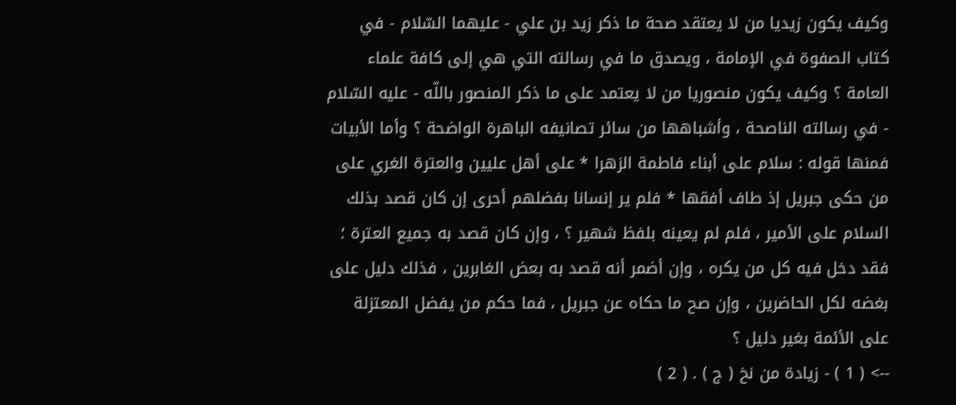وكيف يكون زيديا من لا يعتقد صحة ما ذكر زيد بن علي - عليهما السّلام - في كتاب الصفوة في الإمامة ، ويصدق ما في رسالته التي هي إلى كافة علماء العامة ؟ وكيف يكون منصوريا من لا يعتمد على ما ذكر المنصور باللّه - عليه السّلام - في رسالته الناصحة ، وأشباهها من سائر تصانيفه الباهرة الواضحة ؟ وأما الأبيات فمنها قوله : سلام على أبناء فاطمة الزهرا * على أهل عليين والعترة الغري على من حكى جبريل إذ طاف أفقها * فلم ير إنسانا بفضلهم أحرى إن كان قصد بذلك السلام على الأمير ، فلم لم يعينه بلفظ شهير ؟ ، وإن كان قصد به جميع العترة ؛ فقد دخل فيه كل من يكره ، وإن أضمر أنه قصد به بعض الغابرين ، فذلك دليل على بغضه لكل الحاضرين ، وإن صح ما حكاه عن جبريل ، فما حكم من يفضل المعتزلة على الأئمة بغير دليل ؟
--> ( 1 ) - زيادة من نخ ( ج ) . ( 2 )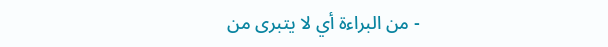- من البراءة أي لا يتبرى من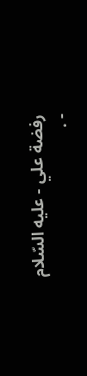رفضة علي - عليه السّلام - .